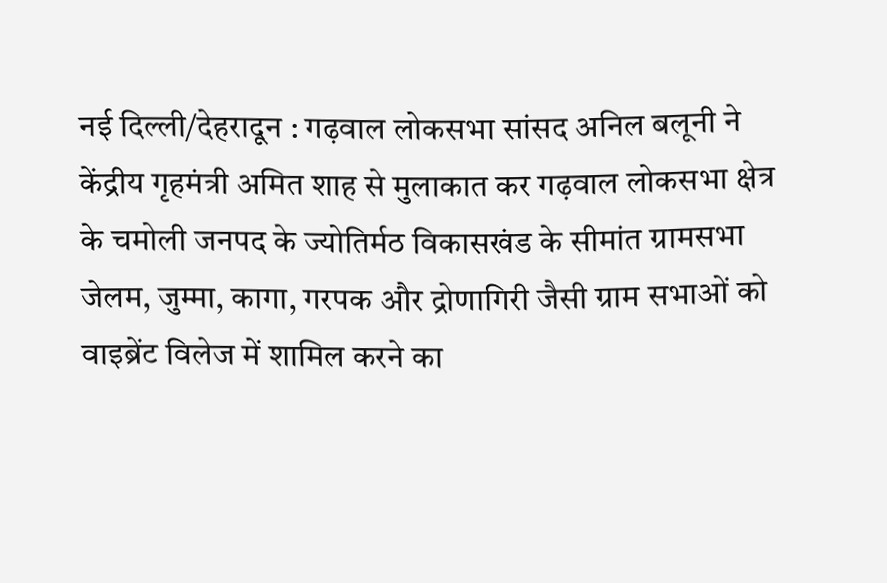नई दिल्ली/देहरादून : गढ़वाल लोकसभा सांसद अनिल बलूनी ने केंद्रीय गृहमंत्री अमित शाह से मुलाकात कर गढ़वाल लोकसभा क्षेत्र के चमोली जनपद के ज्योतिर्मठ विकासखंड के सीमांत ग्रामसभा जेलम, जुम्मा, कागा, गरपक और द्रोणागिरी जैसी ग्राम सभाओं को वाइब्रेंट विलेज में शामिल करने का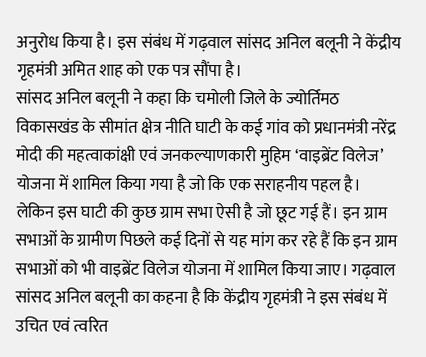अनुरोध किया है। इस संबंध में गढ़वाल सांसद अनिल बलूनी ने केंद्रीय गृहमंत्री अमित शाह को एक पत्र सौंपा है।
सांसद अनिल बलूनी ने कहा कि चमोली जिले के ज्योर्तिमठ विकासखंड के सीमांत क्षेत्र नीति घाटी के कई गांव को प्रधानमंत्री नरेंद्र मोदी की महत्वाकांक्षी एवं जनकल्याणकारी मुहिम ‘वाइब्रेंट विलेज’ योजना में शामिल किया गया है जो कि एक सराहनीय पहल है। लेकिन इस घाटी की कुछ ग्राम सभा ऐसी है जो छूट गई हैं। इन ग्राम सभाओं के ग्रामीण पिछले कई दिनों से यह मांग कर रहे हैं कि इन ग्राम सभाओं को भी वाइब्रेंट विलेज योजना में शामिल किया जाए। गढ़वाल सांसद अनिल बलूनी का कहना है कि केंद्रीय गृहमंत्री ने इस संबंध में उचित एवं त्वरित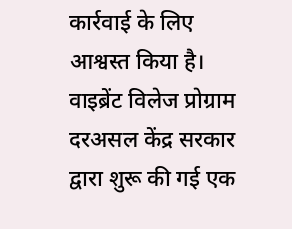कार्रवाई के लिए आश्वस्त किया है।
वाइब्रेंट विलेज प्रोग्राम दरअसल केंद्र सरकार द्वारा शुरू की गई एक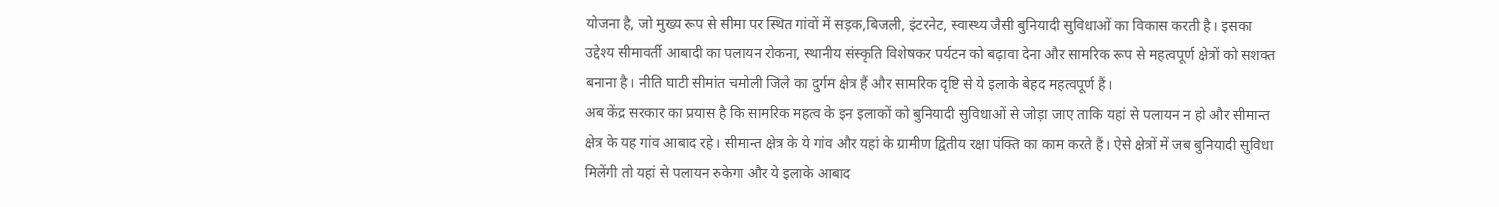योजना है, जो मुख्य रूप से सीमा पर स्थित गांवों में सड़क,बिजली, इंटरनेट, स्वास्थ्य जैसी बुनियादी सुविधाओं का विकास करती है। इसका उद्देश्य सीमावर्ती आबादी का पलायन रोकना, स्थानीय संस्कृति विशेषकर पर्यटन को बढ़ावा देना और सामरिक रूप से महत्वपूर्ण क्षेत्रों को सशक्त बनाना है। नीति घाटी सीमांत चमोली जिले का दुर्गम क्षेत्र हैं और सामरिक दृष्टि से ये इलाके बेहद महत्वपूर्ण हैं।
अब केंद्र सरकार का प्रयास है कि सामरिक महत्व के इन इलाकों को बुनियादी सुविधाओं से जोड़ा जाए ताकि यहां से पलायन न हो और सीमान्त क्षेत्र के यह गांव आबाद रहे। सीमान्त क्षेत्र के ये गांव और यहां के ग्रामीण द्वितीय रक्षा पंक्ति का काम करते हैं। ऐसे क्षेत्रों में जब बुनियादी सुविधा मिलेंगी तो यहां से पलायन रुकेगा और ये इलाके आबाद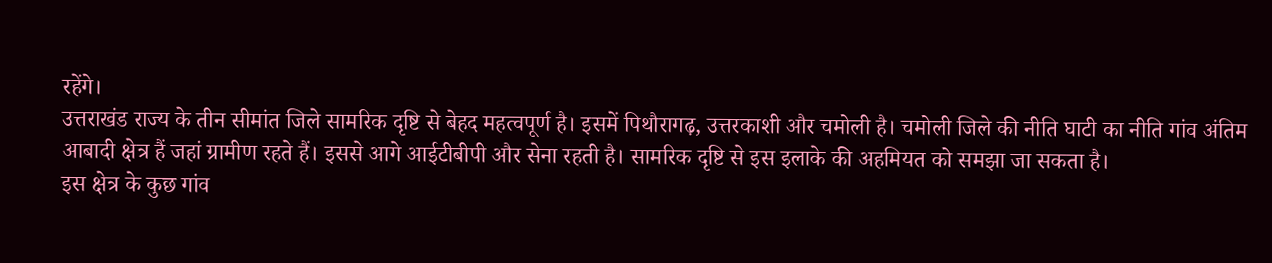रहेंगे।
उत्तराखंड राज्य के तीन सीमांत जिले सामरिक दृष्टि से बेहद महत्वपूर्ण है। इसमें पिथौरागढ़, उत्तरकाशी और चमोली है। चमोली जिले की नीति घाटी का नीति गांव अंतिम आबादी क्षेत्र हैं जहां ग्रामीण रहते हैं। इससे आगे आईटीबीपी और सेना रहती है। सामरिक दृष्टि से इस इलाके की अहमियत को समझा जा सकता है।
इस क्षेत्र के कुछ गांव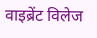वाइब्रेंट विलेज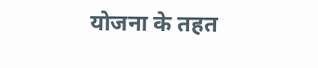योजना के तहत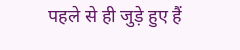पहले से ही जुड़े हुए हैं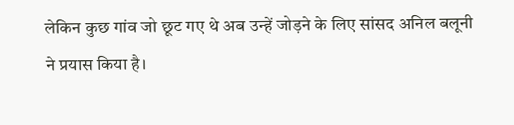लेकिन कुछ गांव जो छूट गए थे अब उन्हें जोड़ने के लिए सांसद अनिल बलूनी ने प्रयास किया है।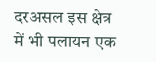दरअसल इस क्षेत्र में भी पलायन एक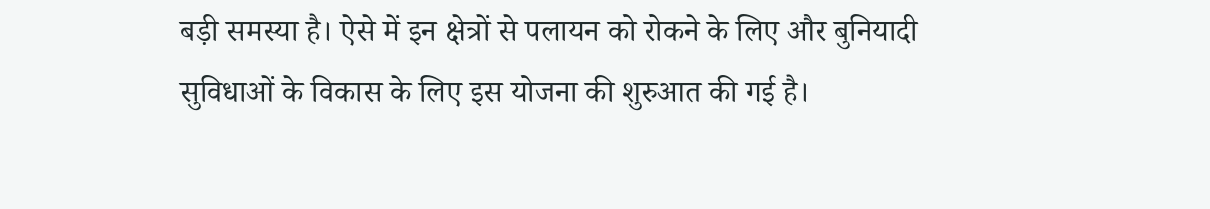बड़ी समस्या है। ऐसे में इन क्षेत्रों से पलायन को रोकने के लिए और बुनियादी सुविधाओं के विकास के लिए इस योजना की शुरुआत की गई है।